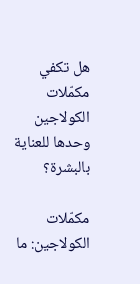هل تكفي مكمّلات الكولاجين وحدها للعناية بالبشرة؟

مكمّلات الكولاجين: ما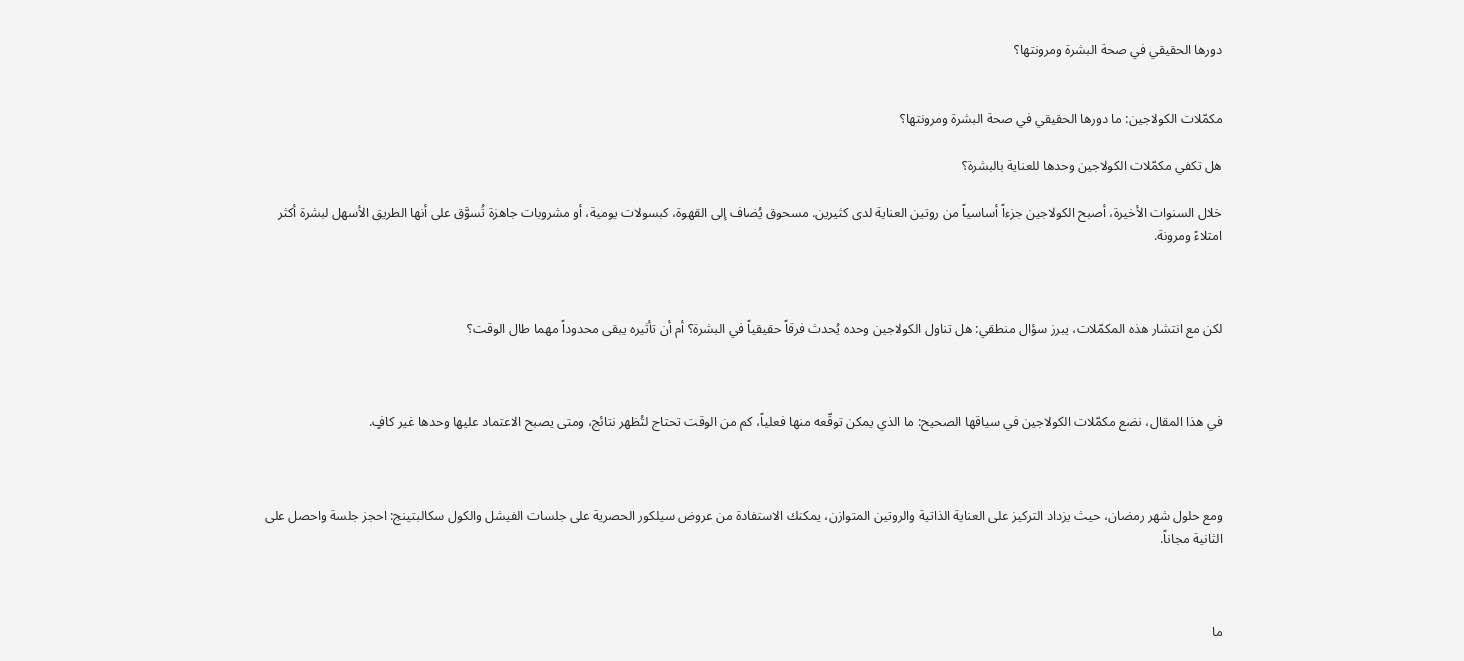دورها الحقيقي في صحة البشرة ومرونتها؟


مكمّلات الكولاجين: ما دورها الحقيقي في صحة البشرة ومرونتها؟

هل تكفي مكمّلات الكولاجين وحدها للعناية بالبشرة؟

خلال السنوات الأخيرة، أصبح الكولاجين جزءاً أساسياً من روتين العناية لدى كثيرين. مسحوق يُضاف إلى القهوة، كبسولات يومية، أو مشروبات جاهزة تُسوَّق على أنها الطريق الأسهل لبشرة أكثر امتلاءً ومرونة.



لكن مع انتشار هذه المكمّلات، يبرز سؤال منطقي: هل تناول الكولاجين وحده يُحدث فرقاً حقيقياً في البشرة؟ أم أن تأثيره يبقى محدوداً مهما طال الوقت؟



في هذا المقال، نضع مكمّلات الكولاجين في سياقها الصحيح: ما الذي يمكن توقّعه منها فعلياً، كم من الوقت تحتاج لتُظهر نتائج، ومتى يصبح الاعتماد عليها وحدها غير كافٍ.



ومع حلول شهر رمضان، حيث يزداد التركيز على العناية الذاتية والروتين المتوازن، يمكنك الاستفادة من عروض سيلكور الحصرية على جلسات الفيشل والكول سكالبتينج: احجز جلسة واحصل على الثانية مجاناً.



ما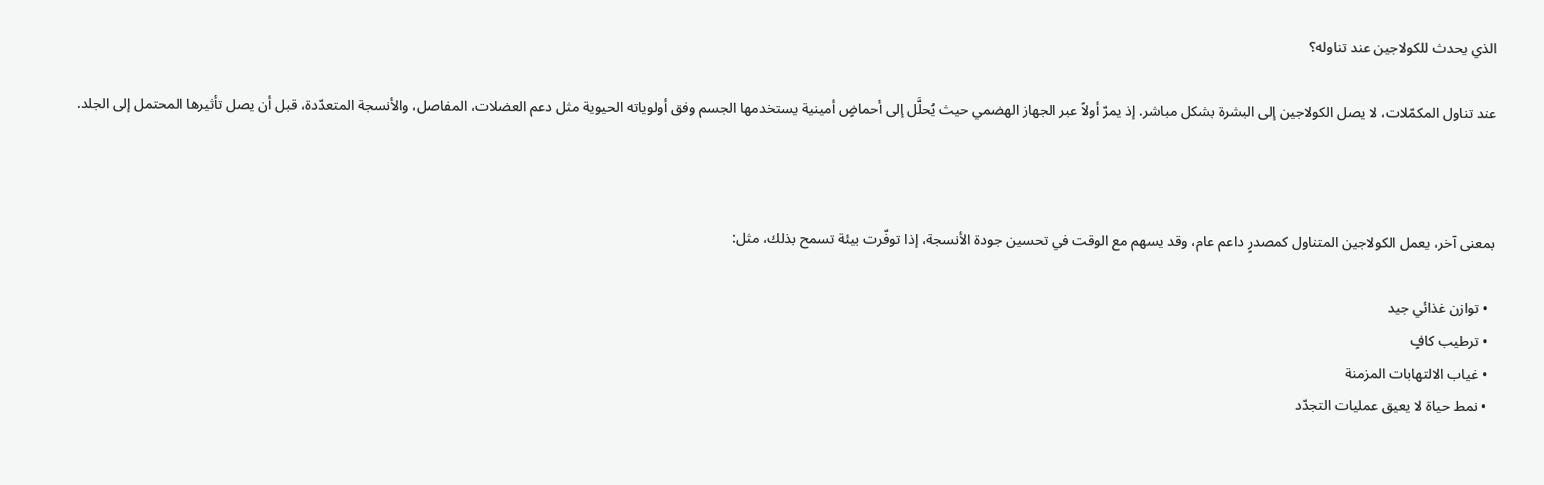الذي يحدث للكولاجين عند تناوله؟

عند تناول المكمّلات، لا يصل الكولاجين إلى البشرة بشكل مباشر. إذ يمرّ أولاً عبر الجهاز الهضمي حيث يُحلَّل إلى أحماضٍ أمينية يستخدمها الجسم وفق أولوياته الحيوية مثل دعم العضلات، المفاصل، والأنسجة المتعدّدة، قبل أن يصل تأثيرها المحتمل إلى الجلد.



بمعنى آخر، يعمل الكولاجين المتناول كمصدرٍ داعم عام، وقد يسهم مع الوقت في تحسين جودة الأنسجة، إذا توفّرت بيئة تسمح بذلك، مثل:

  • توازن غذائي جيد
  • ترطيب كافٍ
  • غياب الالتهابات المزمنة
  • نمط حياة لا يعيق عمليات التجدّد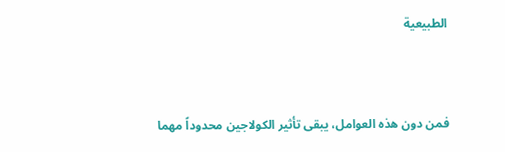الطبيعية



فمن دون هذه العوامل، يبقى تأثير الكولاجين محدوداً مهما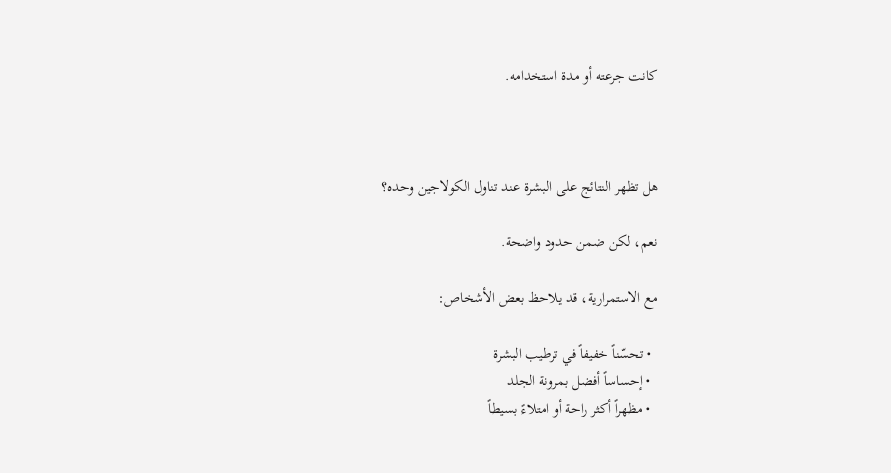كانت جرعته أو مدة استخدامه.



هل تظهر النتائج على البشرة عند تناول الكولاجين وحده؟

نعم، لكن ضمن حدود واضحة.

مع الاستمرارية، قد يلاحظ بعض الأشخاص:

  • تحسّناً خفيفاً في ترطيب البشرة
  • إحساساً أفضل بمرونة الجلد
  • مظهراً أكثر راحة أو امتلاءً بسيطاً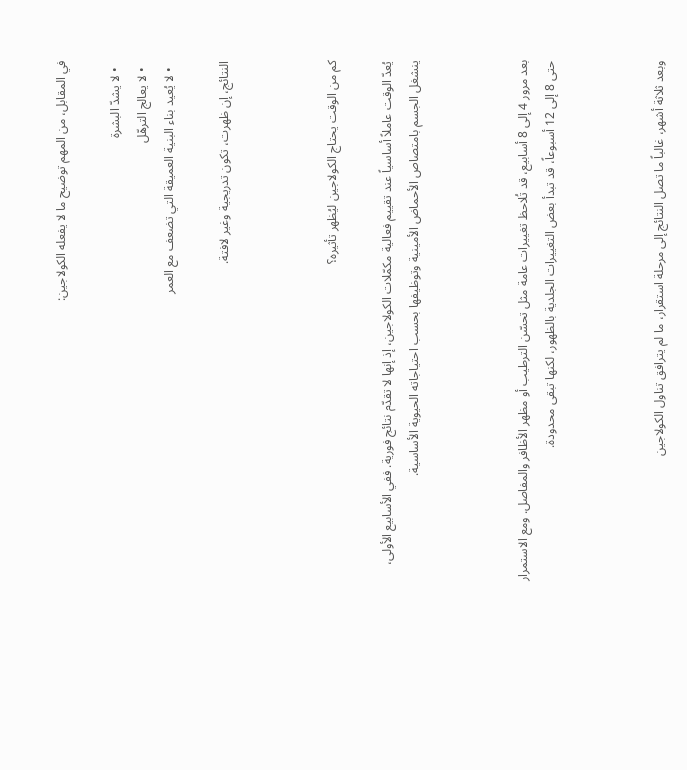في المقابل، من المهم توضيح ما لا يفعله الكولاجين:

  • لا يشدّ البشرة
  • لا يعالج الترهّل
  • لا يُعيد بناء البنية العميقة التي تضعف مع العمر

النتائج، إن ظهرت، تكون تدريجية وغير لافتة.



كم من الوقت يحتاج الكولاجين ليُظهر تأثيره؟

يُعدّ الوقت عاملاً أساسياً عند تقييم فعالية مكمّلات الكولاجين، إذ إنها لا تقدّم نتائج فورية. ففي الأسابيع الأولى، ينشغل الجسم بامتصاص الأحماض الأمينية وتوظيفها بحسب احتياجاته الحيوية الأساسية.



بعد مرور 4 إلى 8 أسابيع، قد تُلاحظ تغييرات عامة مثل تحسّن الترطيب أو مظهر الأظافر والمفاصل. ومع الاستمرار حتى 8 إلى 12 أسبوعاً، قد تبدأ بعض التغييرات الجلدية بالظهور، لكنها تبقى محدودة.



وبعد ثلاثة أشهر، غالباً ما تصل النتائج إلى مرحلة استقرار، ما لم يترافق تناول الكولاجين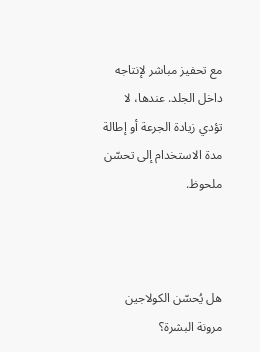مع تحفيز مباشر لإنتاجه داخل الجلد. عندها، لا تؤدي زيادة الجرعة أو إطالة مدة الاستخدام إلى تحسّن ملحوظ.



هل يُحسّن الكولاجين مرونة البشرة؟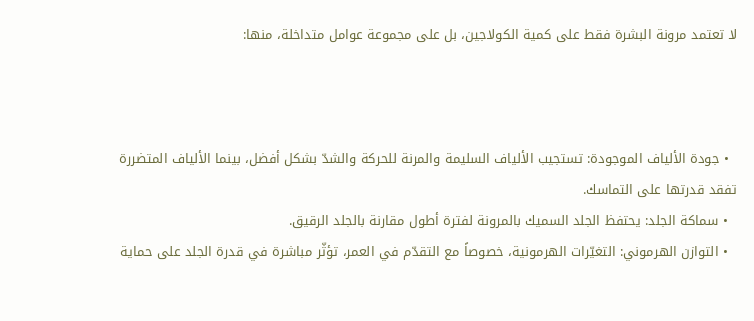لا تعتمد مرونة البشرة فقط على كمية الكولاجين، بل على مجموعة عوامل متداخلة، منها:



  • جودة الألياف الموجودة: تستجيب الألياف السليمة والمرنة للحركة والشدّ بشكل أفضل، بينما الألياف المتضررة تفقد قدرتها على التماسك.
  • سماكة الجلد: يحتفظ الجلد السميك بالمرونة لفترة أطول مقارنة بالجلد الرقيق.
  • التوازن الهرموني: التغيّرات الهرمونية، خصوصاً مع التقدّم في العمر، تؤثّر مباشرة في قدرة الجلد على حماية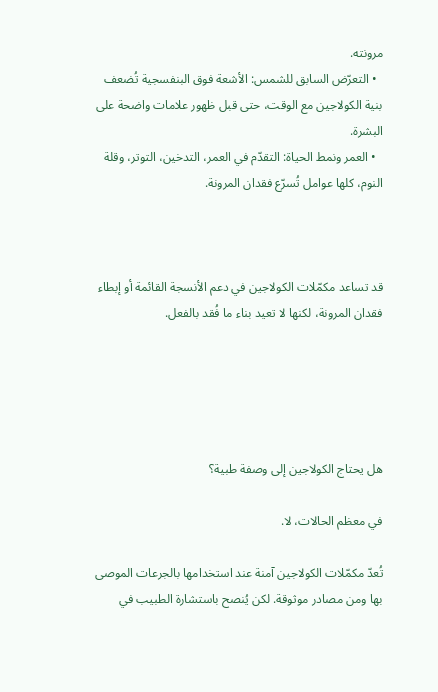مرونته.
  • التعرّض السابق للشمس: الأشعة فوق البنفسجية تُضعف بنية الكولاجين مع الوقت، حتى قبل ظهور علامات واضحة على البشرة.
  • العمر ونمط الحياة: التقدّم في العمر، التدخين، التوتر، وقلة النوم، كلها عوامل تُسرّع فقدان المرونة.



قد تساعد مكمّلات الكولاجين في دعم الأنسجة القائمة أو إبطاء فقدان المرونة، لكنها لا تعيد بناء ما فُقد بالفعل.





هل يحتاج الكولاجين إلى وصفة طبية؟

في معظم الحالات، لا.

تُعدّ مكمّلات الكولاجين آمنة عند استخدامها بالجرعات الموصى بها ومن مصادر موثوقة. لكن يُنصح باستشارة الطبيب في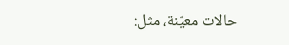حالات معيّنة، مثل: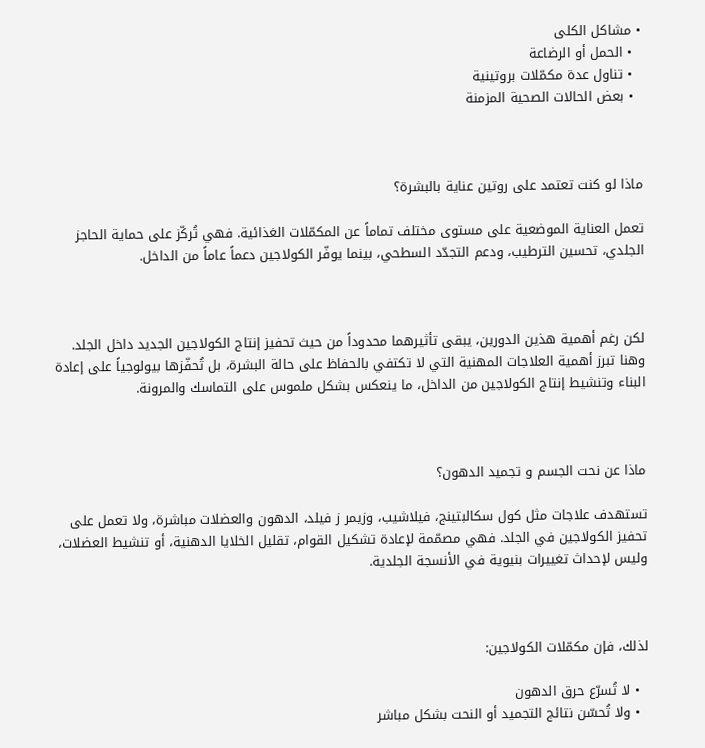• مشاكل الكلى
  • الحمل أو الرضاعة
  • تناول عدة مكمّلات بروتينية
  • بعض الحالات الصحية المزمنة



ماذا لو كنت تعتمد على روتين عناية بالبشرة؟

تعمل العناية الموضعية على مستوى مختلف تماماً عن المكمّلات الغذائية. فهي تُركّز على حماية الحاجز الجلدي، تحسين الترطيب، ودعم التجدّد السطحي، بينما يوفّر الكولاجين دعماً عاماً من الداخل.



لكن رغم أهمية هذين الدورين، يبقى تأثيرهما محدوداً من حيث تحفيز إنتاج الكولاجين الجديد داخل الجلد. وهنا تبرز أهمية العلاجات المهنية التي لا تكتفي بالحفاظ على حالة البشرة، بل تُحفّزها بيولوجياً على إعادة البناء وتنشيط إنتاج الكولاجين من الداخل، ما ينعكس بشكل ملموس على التماسك والمرونة.



ماذا عن نحت الجسم و تجميد الدهون؟

تستهدف علاجات مثل كول سكالبتينج، فيلاشيب، وزيمر ز فيلد، الدهون والعضلات مباشرة، ولا تعمل على تحفيز الكولاجين في الجلد. فهي مصمّمة لإعادة تشكيل القوام، تقليل الخلايا الدهنية، أو تنشيط العضلات، وليس لإحداث تغييرات بنيوية في الأنسجة الجلدية.



لذلك، فإن مكمّلات الكولاجين:

  • لا تُسرّع حرق الدهون
  • ولا تُحسّن نتائج التجميد أو النحت بشكل مباشر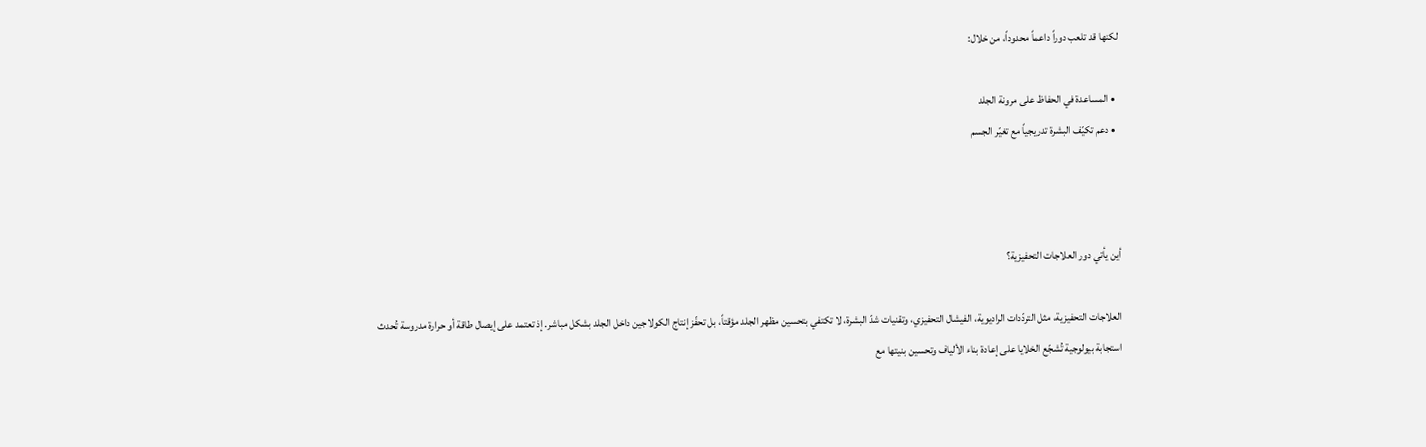لكنها قد تلعب دوراً داعماً محدوداً، من خلال:

  • المساعدة في الحفاظ على مرونة الجلد
  • دعم تكيّف البشرة تدريجياً مع تغيّر الجسم



أين يأتي دور العلاجات التحفيزية؟

العلاجات التحفيزية، مثل التردّدات الراديوية، الفيشال التحفيزي، وتقنيات شدّ البشرة، لا تكتفي بتحسين مظهر الجلد مؤقتاً، بل تحفّز إنتاج الكولاجين داخل الجلد بشكل مباشر. إذ تعتمد على إيصال طاقة أو حرارة مدروسة تُحدث استجابة بيولوجية تُشجّع الخلايا على إعادة بناء الألياف وتحسين بنيتها مع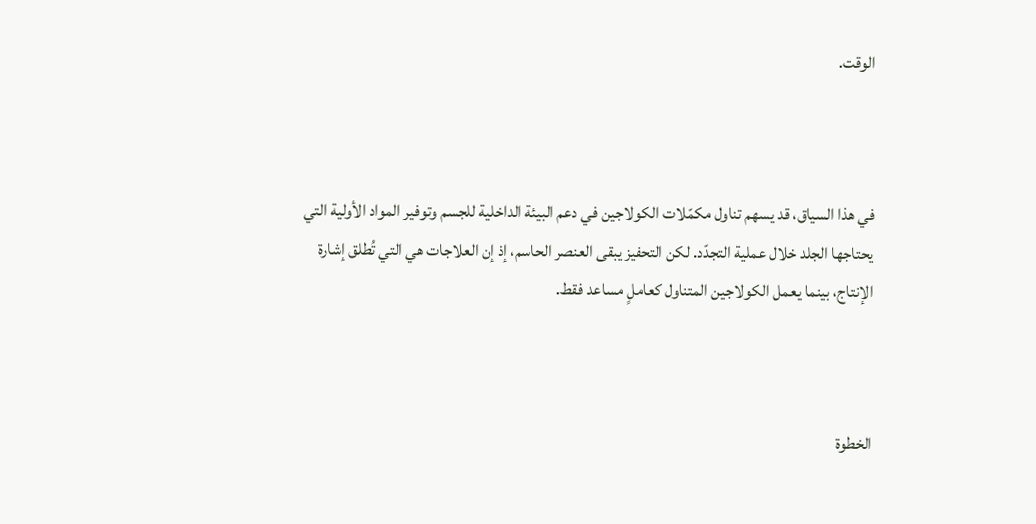الوقت.



في هذا السياق، قد يسهم تناول مكمّلات الكولاجين في دعم البيئة الداخلية للجسم وتوفير المواد الأولية التي يحتاجها الجلد خلال عملية التجدّد. لكن التحفيز يبقى العنصر الحاسم، إذ إن العلاجات هي التي تُطلق إشارة الإنتاج، بينما يعمل الكولاجين المتناول كعاملٍ مساعد فقط.



الخطوة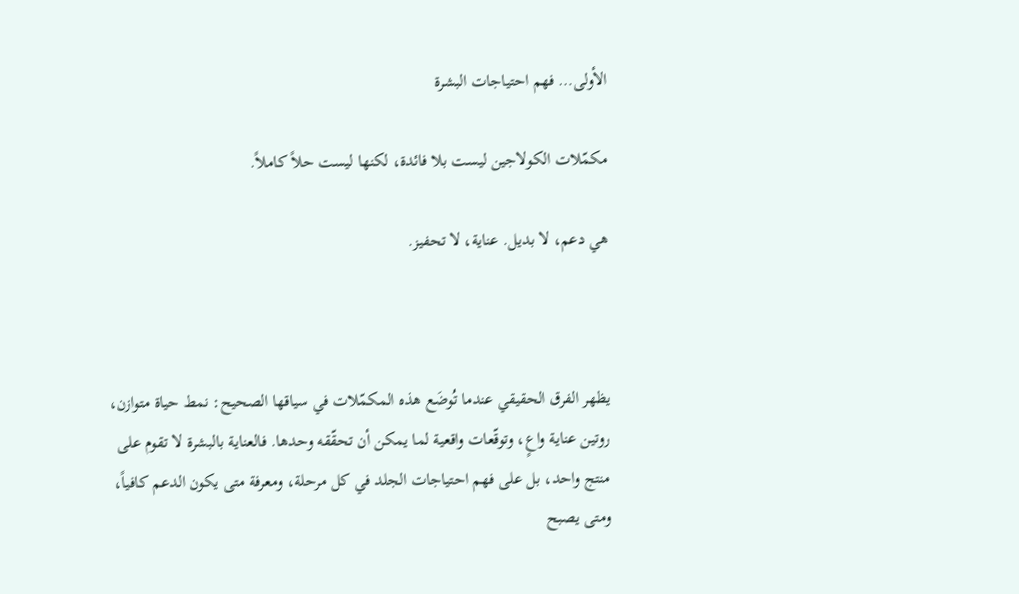الأولى… فهم احتياجات البشرة

مكمّلات الكولاجين ليست بلا فائدة، لكنها ليست حلاً كاملاً.

هي دعم، لا بديل. عناية، لا تحفيز.



يظهر الفرق الحقيقي عندما تُوضَع هذه المكمّلات في سياقها الصحيح: نمط حياة متوازن، روتين عناية واعٍ، وتوقّعات واقعية لما يمكن أن تحقّقه وحدها. فالعناية بالبشرة لا تقوم على منتج واحد، بل على فهم احتياجات الجلد في كل مرحلة، ومعرفة متى يكون الدعم كافياً، ومتى يصبح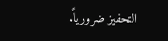التحفيز ضرورياً.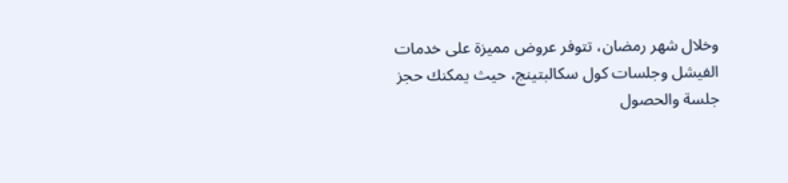وخلال شهر رمضان، تتوفر عروض مميزة على خدمات الفيشل وجلسات كول سكالبتينج، حيث يمكنك حجز جلسة والحصول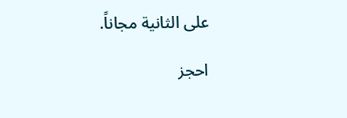على الثانية مجاناً.

احجز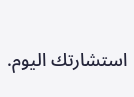استشارتك اليوم.